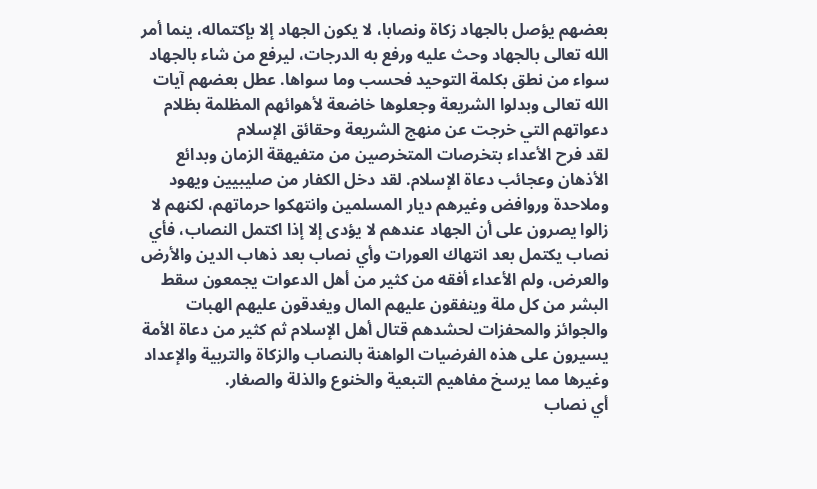بعضهم يؤصل بالجهاد زكاة ونصابا، لا يكون الجهاد إلا بإكتماله، ينما أمر الله تعالى بالجهاد وحث عليه ورفع به الدرجات، ليرفع من شاء بالجهاد سواء من نطق بكلمة التوحيد فحسب وما سواها. عطل بعضهم آيات الله تعالى وبدلوا الشريعة وجعلوها خاضعة لأهوائهم المظلمة بظلام دعواتهم التي خرجت عن منهج الشريعة وحقائق الإسلام
لقد فرح الأعداء بتخرصات المتخرصين من متفيهقة الزمان وبدائع الأذهان وعجائب دعاة الإسلام. لقد دخل الكفار من صليبيين ويهود وملاحدة وروافض وغيرهم ديار المسلمين وانتهكوا حرماتهم، لكنهم لا زالوا يصرون على أن الجهاد عندهم لا يؤدى إلا إذا اكتمل النصاب، فأي نصاب يكتمل بعد انتهاك العورات وأي نصاب بعد ذهاب الدين والأرض والعرض، ولم الأعداء أفقه من كثير من أهل الدعوات يجمعون سقط البشر من كل ملة وينفقون عليهم المال ويغدقون عليهم الهبات والجوائز والمحفزات لحشدهم قتال أهل الإسلام ثم كثير من دعاة الأمة يسيرون على هذه الفرضيات الواهنة بالنصاب والزكاة والتربية والإعداد وغيرها مما يرسخ مفاهيم التبعية والخنوع والذلة والصغار.
أي نصاب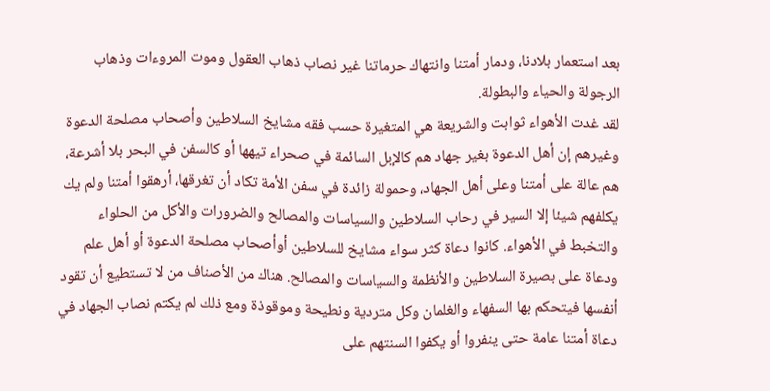بعد استعمار بلادنا، ودمار أمتنا وانتهاك حرماتنا غير نصاب ذهاب العقول وموت المروءات وذهاب الرجولة والحياء والبطولة.
لقد غدت الأهواء ثوابت والشريعة هي المتغيرة حسب فقه مشايخ السلاطين وأصحاب مصلحة الدعوة وغيرهم إن أهل الدعوة بغير جهاد هم كالإبل السائمة في صحراء تيهها أو كالسفن في البحر بلا أشرعة، هم عالة على أمتنا وعلى أهل الجهاد، وحمولة زائدة في سفن الأمة تكاد أن تغرقها، أرهقوا أمتنا ولم يك يكلفهم شيئا إلا السير في رحاب السلاطين والسياسات والمصالح والضرورات والأكل من الحلواء والتخبط في الأهواء. كانوا دعاة كثر سواء مشايخ للسلاطين أوأصحاب مصلحة الدعوة أو أهل علم ودعاة على بصيرة السلاطين والأنظمة والسياسات والمصالح. هناك من الأصناف من لا تستطيع أن تقود أنفسها فيتحكم بها السفهاء والغلمان وكل متردية ونطيحة وموقوذة ومع ذلك لم يكتم نصاب الجهاد في دعاة أمتنا عامة حتى ينفروا أو يكفوا السنتهم على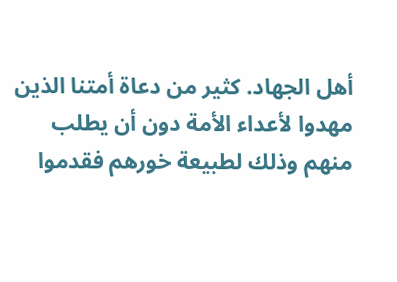أهل الجهاد. كثير من دعاة أمتنا الذين مهدوا لأعداء الأمة دون أن يطلب منهم وذلك لطبيعة خورهم فقدموا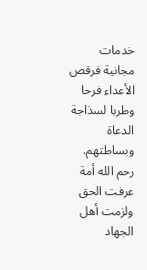خدمات مجانية فرقص الأعداء فرحا وطربا لسذاجة الدعاة وبساطتهم. رحم الله أمة عرفت الحق ولزمت أهل الجهاد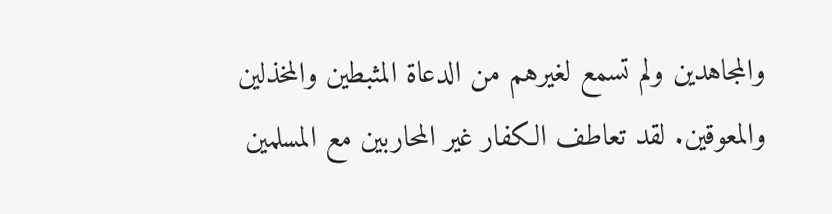والمجاهدين ولم تسمع لغيرهم من الدعاة المثبطين والمخذلين والمعوقين. لقد تعاطف الكفار غير المحاربين مع المسلمين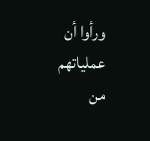ورأوا أن عملياتهم من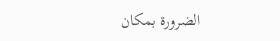الضرورة بمكان